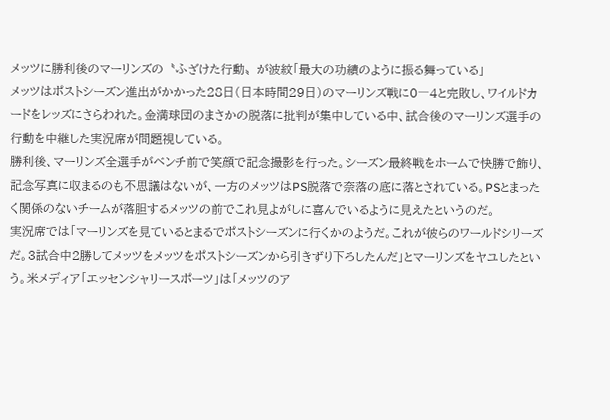メッツに勝利後のマーリンズの〝ふざけた行動〟が波紋「最大の功績のように振る舞っている」
メッツはポストシーズン進出がかかった28日(日本時間29日)のマーリンズ戦に0―4と完敗し、ワイルドカードをレッズにさらわれた。金満球団のまさかの脱落に批判が集中している中、試合後のマーリンズ選手の行動を中継した実況席が問題視している。
勝利後、マーリンズ全選手がベンチ前で笑顔で記念撮影を行った。シーズン最終戦をホームで快勝で飾り、記念写真に収まるのも不思議はないが、一方のメッツはPS脱落で奈落の底に落とされている。PSとまったく関係のないチームが落胆するメッツの前でこれ見よがしに喜んでいるように見えたというのだ。
実況席では「マーリンズを見ているとまるでポストシーズンに行くかのようだ。これが彼らのワールドシリーズだ。3試合中2勝してメッツをメッツをポストシーズンから引きずり下ろしたんだ」とマーリンズをヤユしたという。米メディア「エッセンシャリースポーツ」は「メッツのア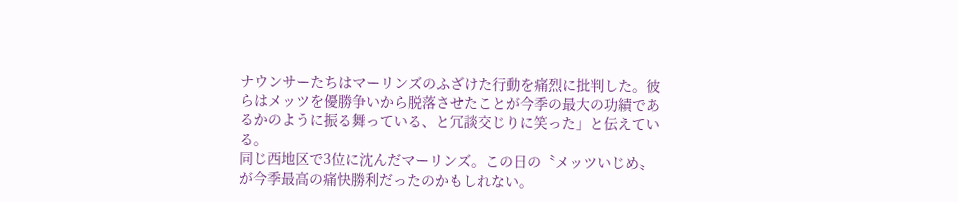ナウンサーたちはマーリンズのふざけた行動を痛烈に批判した。彼らはメッツを優勝争いから脱落させたことが今季の最大の功績であるかのように振る舞っている、と冗談交じりに笑った」と伝えている。
同じ西地区で3位に沈んだマーリンズ。この日の〝メッツいじめ〟が今季最高の痛快勝利だったのかもしれない。